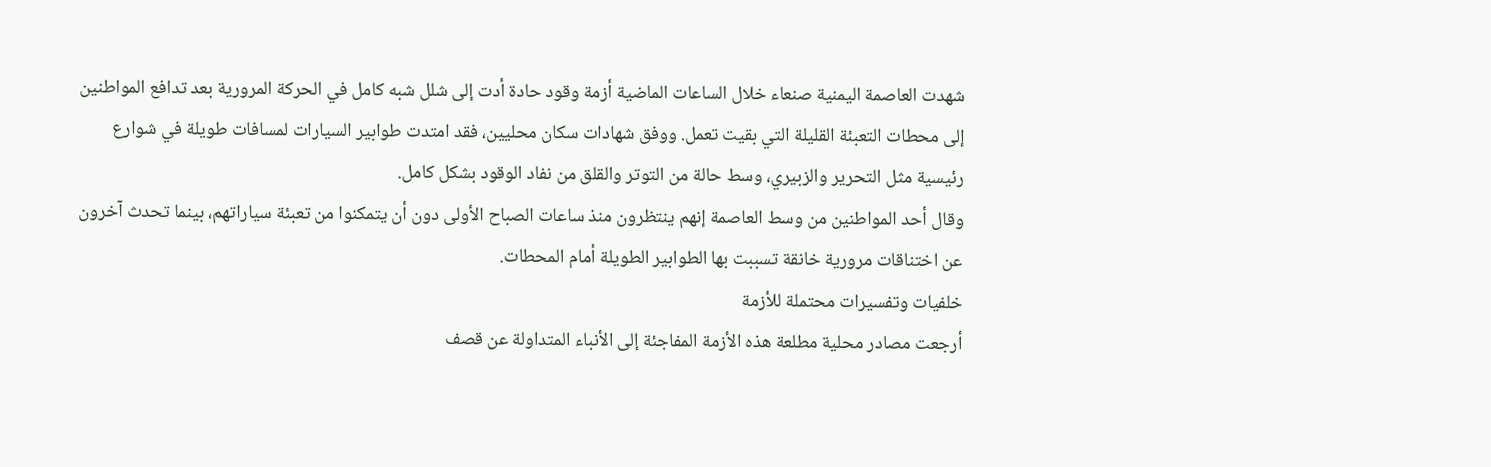شهدت العاصمة اليمنية صنعاء خلال الساعات الماضية أزمة وقود حادة أدت إلى شلل شبه كامل في الحركة المرورية بعد تدافع المواطنين إلى محطات التعبئة القليلة التي بقيت تعمل. ووفق شهادات سكان محليين، فقد امتدت طوابير السيارات لمسافات طويلة في شوارع رئيسية مثل التحرير والزبيري، وسط حالة من التوتر والقلق من نفاد الوقود بشكل كامل.
وقال أحد المواطنين من وسط العاصمة إنهم ينتظرون منذ ساعات الصباح الأولى دون أن يتمكنوا من تعبئة سياراتهم، بينما تحدث آخرون عن اختناقات مرورية خانقة تسببت بها الطوابير الطويلة أمام المحطات.
خلفيات وتفسيرات محتملة للأزمة
أرجعت مصادر محلية مطلعة هذه الأزمة المفاجئة إلى الأنباء المتداولة عن قصف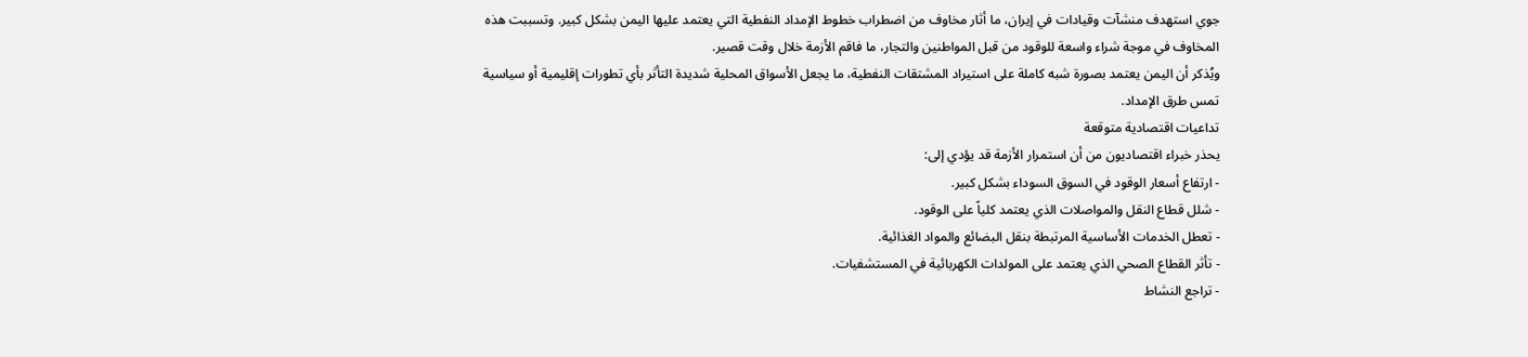جوي استهدف منشآت وقيادات في إيران، ما أثار مخاوف من اضطراب خطوط الإمداد النفطية التي يعتمد عليها اليمن بشكل كبير. وتسببت هذه المخاوف في موجة شراء واسعة للوقود من قبل المواطنين والتجار، ما فاقم الأزمة خلال وقت قصير.
ويُذكر أن اليمن يعتمد بصورة شبه كاملة على استيراد المشتقات النفطية، ما يجعل الأسواق المحلية شديدة التأثر بأي تطورات إقليمية أو سياسية تمس طرق الإمداد.
تداعيات اقتصادية متوقعة
يحذر خبراء اقتصاديون من أن استمرار الأزمة قد يؤدي إلى:
- ارتفاع أسعار الوقود في السوق السوداء بشكل كبير.
- شلل قطاع النقل والمواصلات الذي يعتمد كلياً على الوقود.
- تعطل الخدمات الأساسية المرتبطة بنقل البضائع والمواد الغذائية.
- تأثر القطاع الصحي الذي يعتمد على المولدات الكهربائية في المستشفيات.
- تراجع النشاط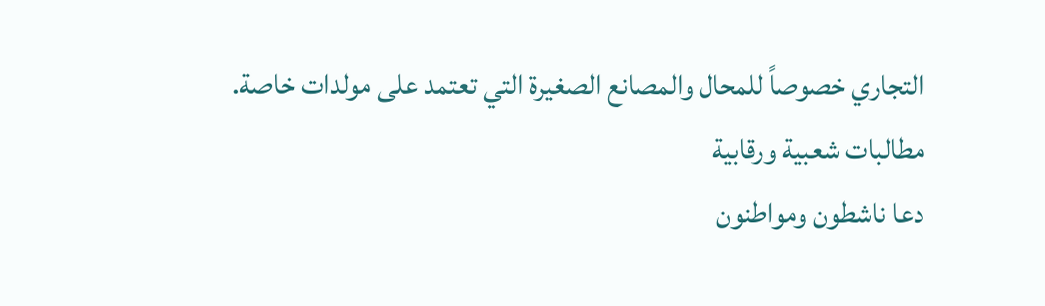التجاري خصوصاً للمحال والمصانع الصغيرة التي تعتمد على مولدات خاصة.
مطالبات شعبية ورقابية
دعا ناشطون ومواطنون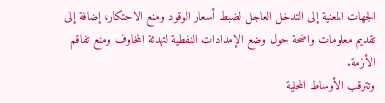الجهات المعنية إلى التدخل العاجل لضبط أسعار الوقود ومنع الاحتكار، إضافة إلى تقديم معلومات واضحة حول وضع الإمدادات النفطية لتهدئة المخاوف ومنع تفاقم الأزمة.
وتترقب الأوساط المحلية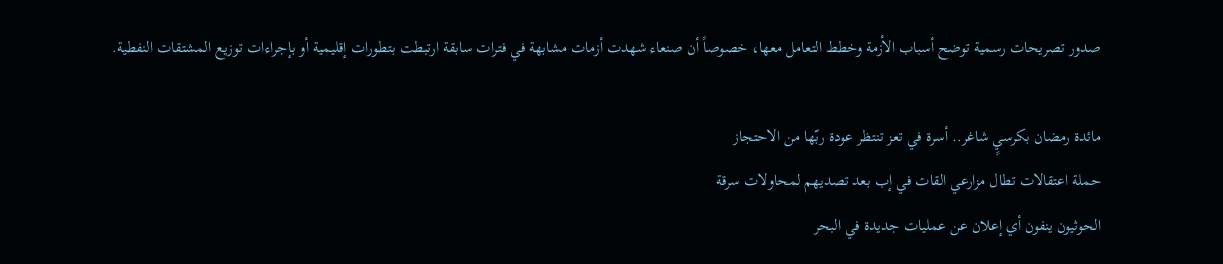صدور تصريحات رسمية توضح أسباب الأزمة وخطط التعامل معها، خصوصاً أن صنعاء شهدت أزمات مشابهة في فترات سابقة ارتبطت بتطورات إقليمية أو بإجراءات توزيع المشتقات النفطية.

مائدة رمضان بكرسيٍ شاغر.. أسرة في تعز تنتظر عودة ربّها من الاحتجاز
حملة اعتقالات تطال مزارعي القات في إب بعد تصديهم لمحاولات سرقة
الحوثيون ينفون أي إعلان عن عمليات جديدة في البحر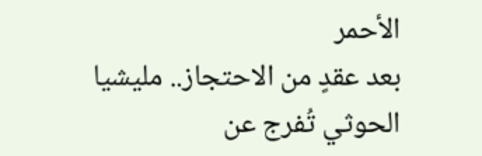الأحمر
بعد عقدٍ من الاحتجاز.. مليشيا الحوثي تُفرج عن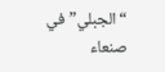“الجبلي” في صنعاء